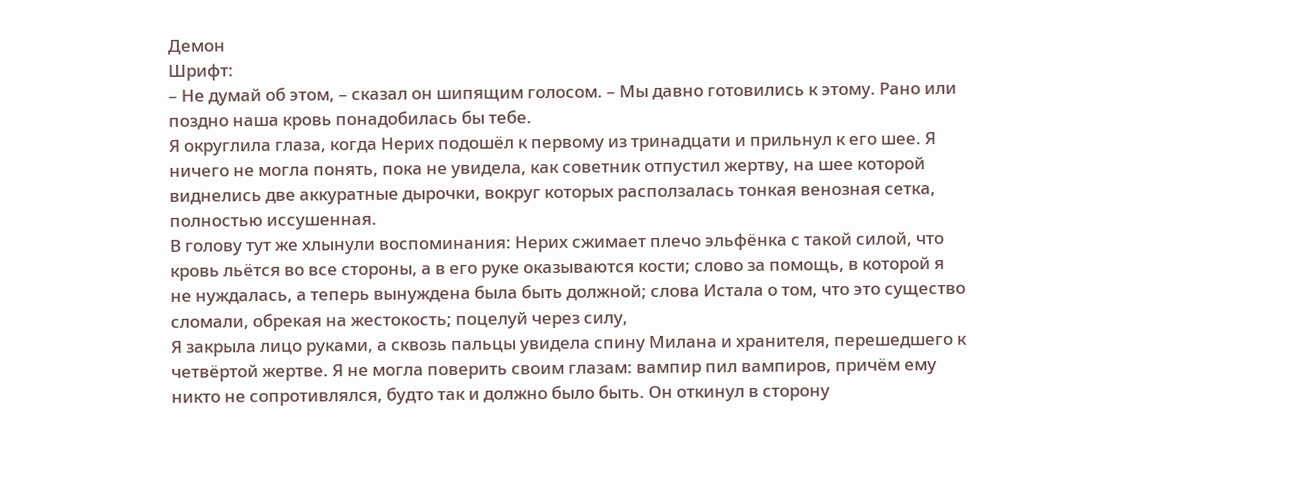Демон
Шрифт:
– Не думай об этом, – сказал он шипящим голосом. – Мы давно готовились к этому. Рано или поздно наша кровь понадобилась бы тебе.
Я округлила глаза, когда Нерих подошёл к первому из тринадцати и прильнул к его шее. Я ничего не могла понять, пока не увидела, как советник отпустил жертву, на шее которой виднелись две аккуратные дырочки, вокруг которых расползалась тонкая венозная сетка, полностью иссушенная.
В голову тут же хлынули воспоминания: Нерих сжимает плечо эльфёнка с такой силой, что кровь льётся во все стороны, а в его руке оказываются кости; слово за помощь, в которой я не нуждалась, а теперь вынуждена была быть должной; слова Истала о том, что это существо сломали, обрекая на жестокость; поцелуй через силу,
Я закрыла лицо руками, а сквозь пальцы увидела спину Милана и хранителя, перешедшего к четвёртой жертве. Я не могла поверить своим глазам: вампир пил вампиров, причём ему никто не сопротивлялся, будто так и должно было быть. Он откинул в сторону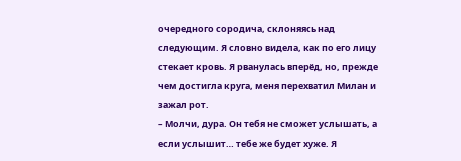очередного сородича, склоняясь над следующим. Я словно видела, как по его лицу стекает кровь. Я рванулась вперёд, но, прежде чем достигла круга, меня перехватил Милан и зажал рот.
– Молчи, дура. Он тебя не сможет услышать, а если услышит… тебе же будет хуже. Я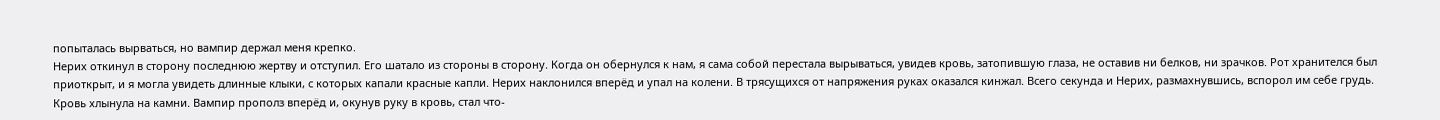попыталась вырваться, но вампир держал меня крепко.
Нерих откинул в сторону последнюю жертву и отступил. Его шатало из стороны в сторону. Когда он обернулся к нам, я сама собой перестала вырываться, увидев кровь, затопившую глаза, не оставив ни белков, ни зрачков. Рот хранителся был приоткрыт, и я могла увидеть длинные клыки, с которых капали красные капли. Нерих наклонился вперёд и упал на колени. В трясущихся от напряжения руках оказался кинжал. Всего секунда и Нерих, размахнувшись, вспорол им себе грудь. Кровь хлынула на камни. Вампир прополз вперёд и, окунув руку в кровь, стал что-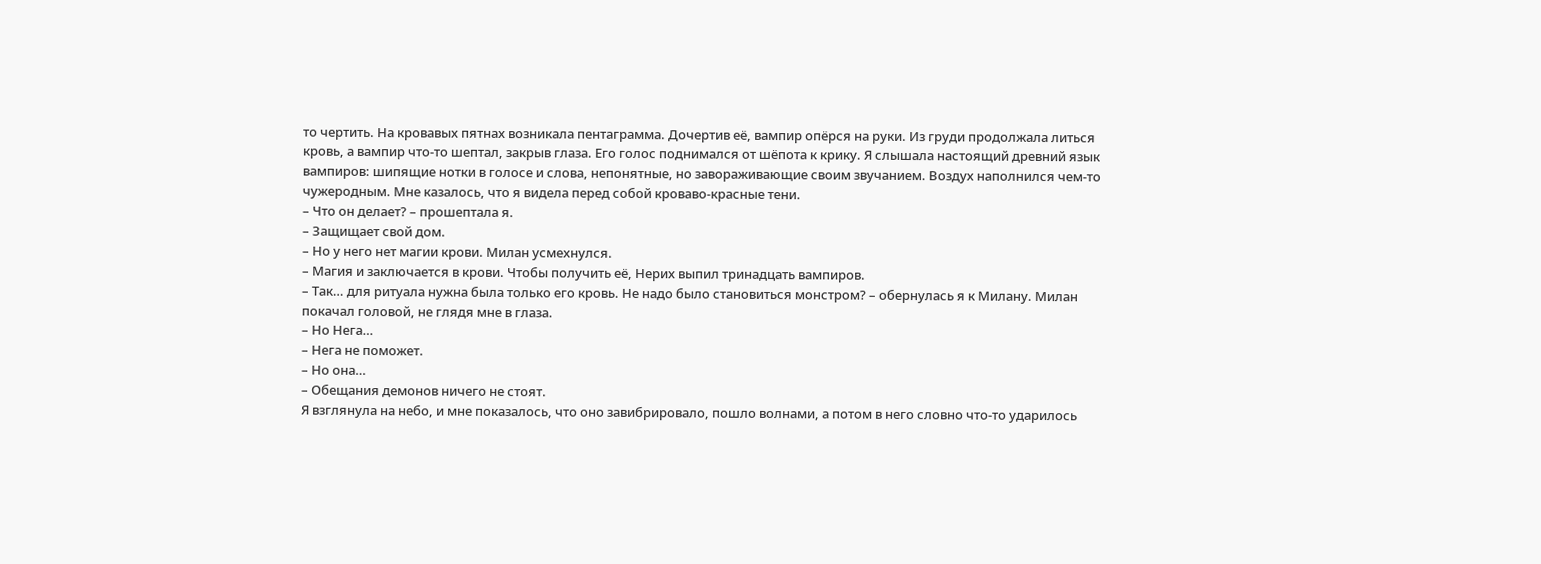то чертить. На кровавых пятнах возникала пентаграмма. Дочертив её, вампир опёрся на руки. Из груди продолжала литься кровь, а вампир что-то шептал, закрыв глаза. Его голос поднимался от шёпота к крику. Я слышала настоящий древний язык вампиров: шипящие нотки в голосе и слова, непонятные, но завораживающие своим звучанием. Воздух наполнился чем-то чужеродным. Мне казалось, что я видела перед собой кроваво-красные тени.
– Что он делает? – прошептала я.
– Защищает свой дом.
– Но у него нет магии крови. Милан усмехнулся.
– Магия и заключается в крови. Чтобы получить её, Нерих выпил тринадцать вампиров.
– Так… для ритуала нужна была только его кровь. Не надо было становиться монстром? – обернулась я к Милану. Милан покачал головой, не глядя мне в глаза.
– Но Нега…
– Нега не поможет.
– Но она…
– Обещания демонов ничего не стоят.
Я взглянула на небо, и мне показалось, что оно завибрировало, пошло волнами, а потом в него словно что-то ударилось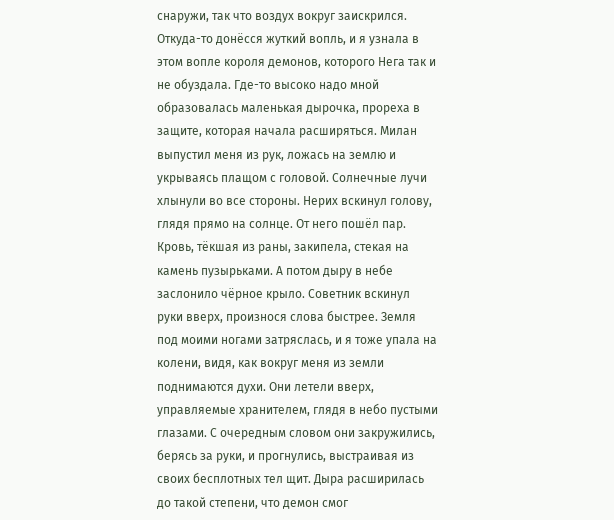снаружи, так что воздух вокруг заискрился. Откуда-то донёсся жуткий вопль, и я узнала в этом вопле короля демонов, которого Нега так и не обуздала. Где-то высоко надо мной образовалась маленькая дырочка, прореха в защите, которая начала расширяться. Милан выпустил меня из рук, ложась на землю и укрываясь плащом с головой. Солнечные лучи хлынули во все стороны. Нерих вскинул голову, глядя прямо на солнце. От него пошёл пар. Кровь, тёкшая из раны, закипела, стекая на камень пузырьками. А потом дыру в небе заслонило чёрное крыло. Советник вскинул руки вверх, произнося слова быстрее. Земля под моими ногами затряслась, и я тоже упала на колени, видя, как вокруг меня из земли поднимаются духи. Они летели вверх, управляемые хранителем, глядя в небо пустыми глазами. С очередным словом они закружились, берясь за руки, и прогнулись, выстраивая из своих бесплотных тел щит. Дыра расширилась до такой степени, что демон смог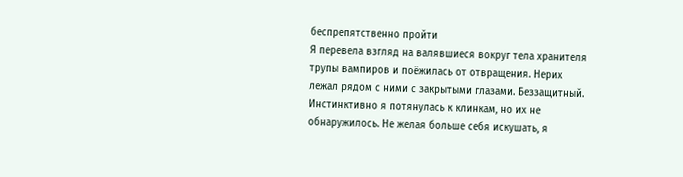беспрепятственно пройти
Я перевела взгляд на валявшиеся вокруг тела хранителя трупы вампиров и поёжилась от отвращения. Нерих лежал рядом с ними с закрытыми глазами. Беззащитный. Инстинктивно я потянулась к клинкам, но их не обнаружилось. Не желая больше себя искушать, я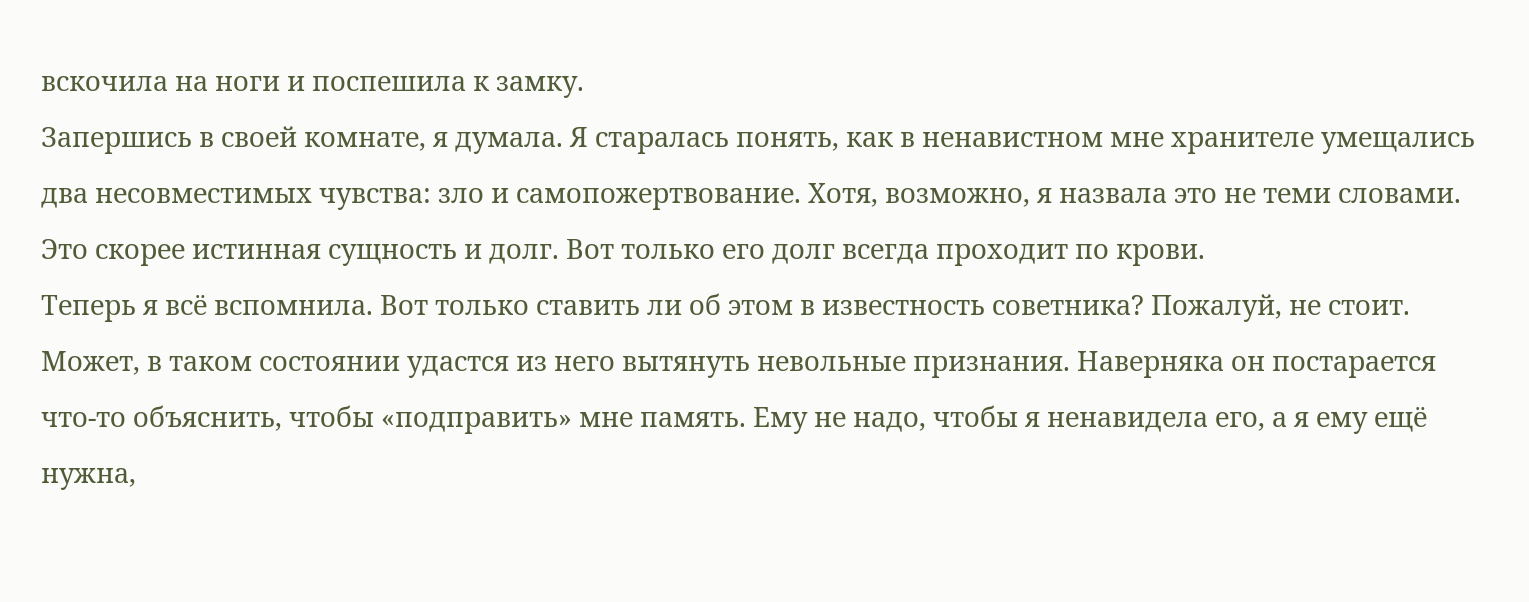вскочила на ноги и поспешила к замку.
Запершись в своей комнате, я думала. Я старалась понять, как в ненавистном мне хранителе умещались два несовместимых чувства: зло и самопожертвование. Хотя, возможно, я назвала это не теми словами. Это скорее истинная сущность и долг. Вот только его долг всегда проходит по крови.
Теперь я всё вспомнила. Вот только ставить ли об этом в известность советника? Пожалуй, не стоит. Может, в таком состоянии удастся из него вытянуть невольные признания. Наверняка он постарается что-то объяснить, чтобы «подправить» мне память. Ему не надо, чтобы я ненавидела его, а я ему ещё нужна,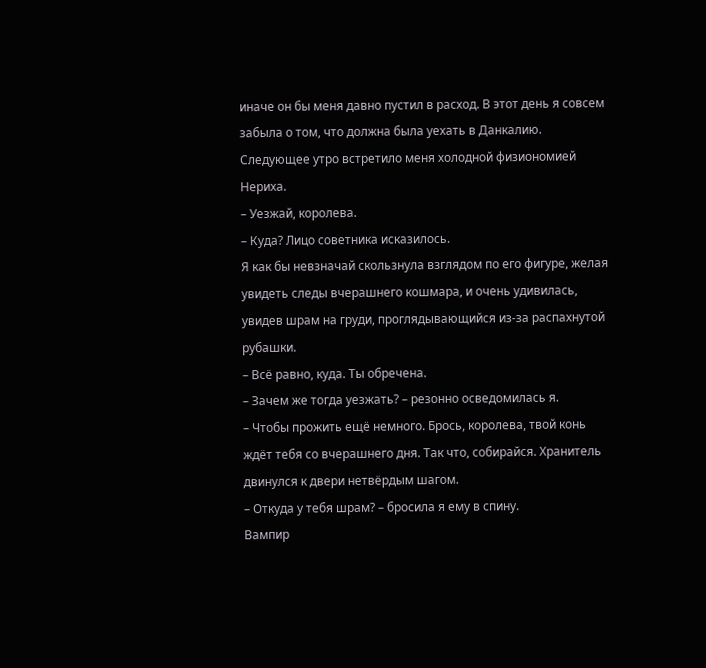иначе он бы меня давно пустил в расход. В этот день я совсем забыла о том, что должна была уехать в Данкалию.
Следующее утро встретило меня холодной физиономией Нериха.
– Уезжай, королева.
– Куда? Лицо советника исказилось.
Я как бы невзначай скользнула взглядом по его фигуре, желая увидеть следы вчерашнего кошмара, и очень удивилась, увидев шрам на груди, проглядывающийся из-за распахнутой рубашки.
– Всё равно, куда. Ты обречена.
– Зачем же тогда уезжать? – резонно осведомилась я.
– Чтобы прожить ещё немного. Брось, королева, твой конь ждёт тебя со вчерашнего дня. Так что, собирайся. Хранитель двинулся к двери нетвёрдым шагом.
– Откуда у тебя шрам? – бросила я ему в спину.
Вампир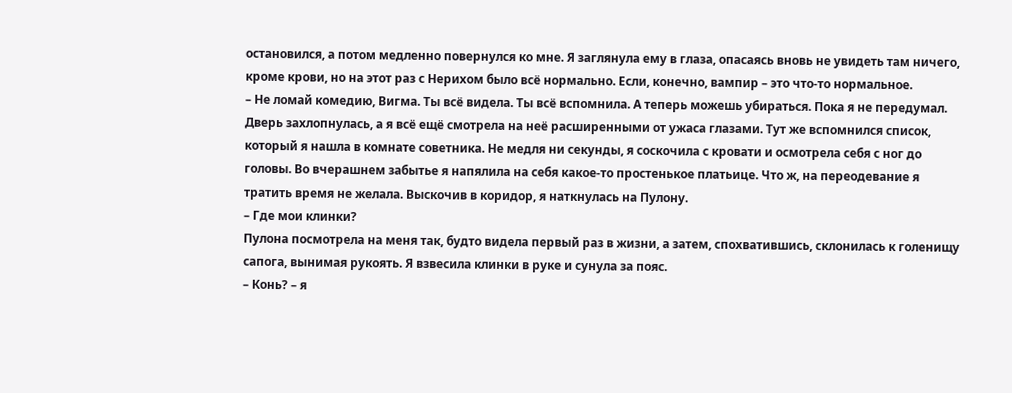остановился, а потом медленно повернулся ко мне. Я заглянула ему в глаза, опасаясь вновь не увидеть там ничего, кроме крови, но на этот раз с Нерихом было всё нормально. Если, конечно, вампир – это что-то нормальное.
– Не ломай комедию, Вигма. Ты всё видела. Ты всё вспомнила. А теперь можешь убираться. Пока я не передумал.
Дверь захлопнулась, а я всё ещё смотрела на неё расширенными от ужаса глазами. Тут же вспомнился список, который я нашла в комнате советника. Не медля ни секунды, я соскочила с кровати и осмотрела себя с ног до головы. Во вчерашнем забытье я напялила на себя какое-то простенькое платьице. Что ж, на переодевание я тратить время не желала. Выскочив в коридор, я наткнулась на Пулону.
– Где мои клинки?
Пулона посмотрела на меня так, будто видела первый раз в жизни, а затем, спохватившись, склонилась к голенищу сапога, вынимая рукоять. Я взвесила клинки в руке и сунула за пояс.
– Конь? – я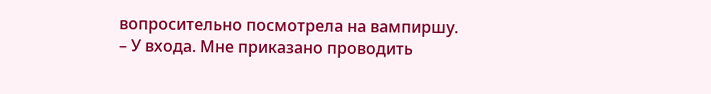вопросительно посмотрела на вампиршу.
– У входа. Мне приказано проводить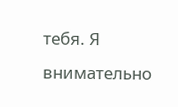тебя. Я внимательно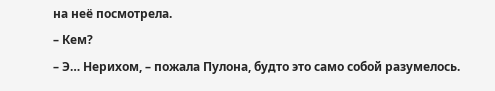на неё посмотрела.
– Кем?
– Э… Нерихом, – пожала Пулона, будто это само собой разумелось.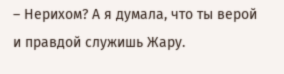– Нерихом? А я думала, что ты верой и правдой служишь Жару.